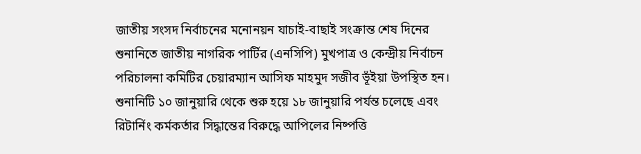জাতীয় সংসদ নির্বাচনের মনোনয়ন যাচাই-বাছাই সংক্রান্ত শেষ দিনের শুনানিতে জাতীয় নাগরিক পার্টির (এনসিপি) মুখপাত্র ও কেন্দ্রীয় নির্বাচন পরিচালনা কমিটির চেয়ারম্যান আসিফ মাহমুদ সজীব ভূঁইয়া উপস্থিত হন। শুনানিটি ১০ জানুয়ারি থেকে শুরু হয়ে ১৮ জানুয়ারি পর্যন্ত চলেছে এবং রিটার্নিং কর্মকর্তার সিদ্ধান্তের বিরুদ্ধে আপিলের নিষ্পত্তি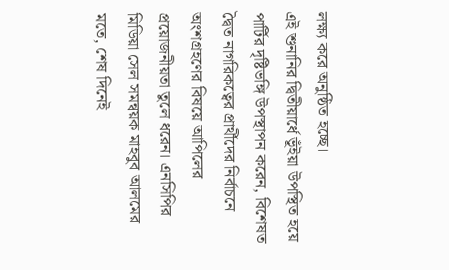লক্ষ্য করে অনুষ্ঠিত হচ্ছে।
এই শুনানির দ্বিতীয়ার্ধে ভূঁইয়া উপস্থিত হয়ে পার্টির দৃষ্টিভঙ্গি উপস্থাপন করেন, বিশেষত দ্বৈত নাগরিকত্বের প্রার্থীদের নির্বাচনে অংশগ্রহণের বিষয়ে আপিলের প্রয়োজনীয়তা তুলে ধরেন। এনসিপির মিডিয়া সেল সমন্বয়ক মাহবুব আলমের মতে, শেষ দিনেই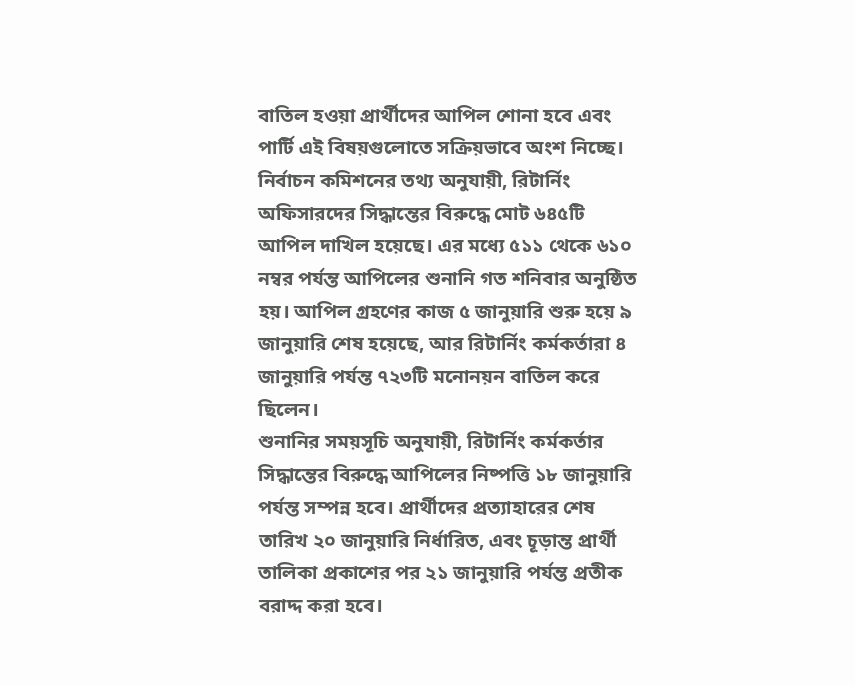বাতিল হওয়া প্রার্থীদের আপিল শোনা হবে এবং পার্টি এই বিষয়গুলোতে সক্রিয়ভাবে অংশ নিচ্ছে।
নির্বাচন কমিশনের তথ্য অনুযায়ী, রিটার্নিং অফিসারদের সিদ্ধান্তের বিরুদ্ধে মোট ৬৪৫টি আপিল দাখিল হয়েছে। এর মধ্যে ৫১১ থেকে ৬১০ নম্বর পর্যন্ত আপিলের শুনানি গত শনিবার অনুষ্ঠিত হয়। আপিল গ্রহণের কাজ ৫ জানুয়ারি শুরু হয়ে ৯ জানুয়ারি শেষ হয়েছে, আর রিটার্নিং কর্মকর্তারা ৪ জানুয়ারি পর্যন্ত ৭২৩টি মনোনয়ন বাতিল করে ছিলেন।
শুনানির সময়সূচি অনুযায়ী, রিটার্নিং কর্মকর্তার সিদ্ধান্তের বিরুদ্ধে আপিলের নিষ্পত্তি ১৮ জানুয়ারি পর্যন্ত সম্পন্ন হবে। প্রার্থীদের প্রত্যাহারের শেষ তারিখ ২০ জানুয়ারি নির্ধারিত, এবং চূড়ান্ত প্রার্থী তালিকা প্রকাশের পর ২১ জানুয়ারি পর্যন্ত প্রতীক বরাদ্দ করা হবে।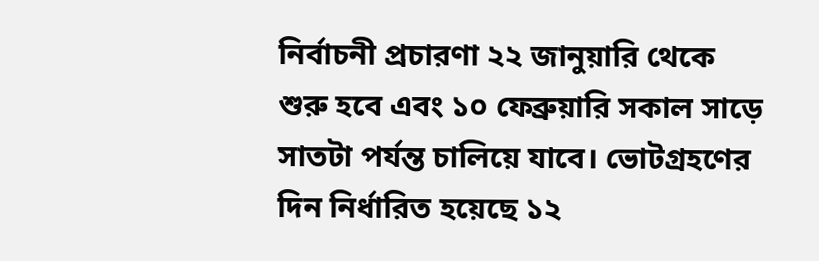নির্বাচনী প্রচারণা ২২ জানুয়ারি থেকে শুরু হবে এবং ১০ ফেব্রুয়ারি সকাল সাড়ে সাতটা পর্যন্ত চালিয়ে যাবে। ভোটগ্রহণের দিন নির্ধারিত হয়েছে ১২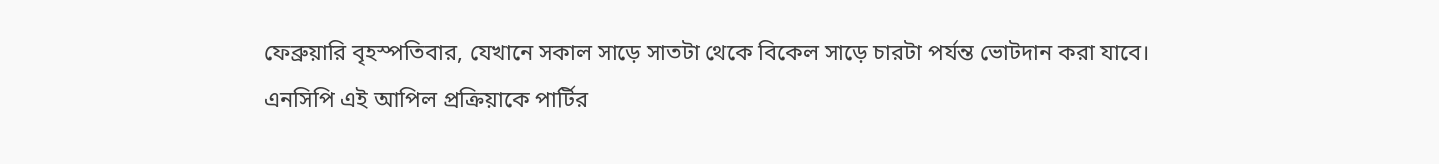ফেব্রুয়ারি বৃহস্পতিবার, যেখানে সকাল সাড়ে সাতটা থেকে বিকেল সাড়ে চারটা পর্যন্ত ভোটদান করা যাবে।
এনসিপি এই আপিল প্রক্রিয়াকে পার্টির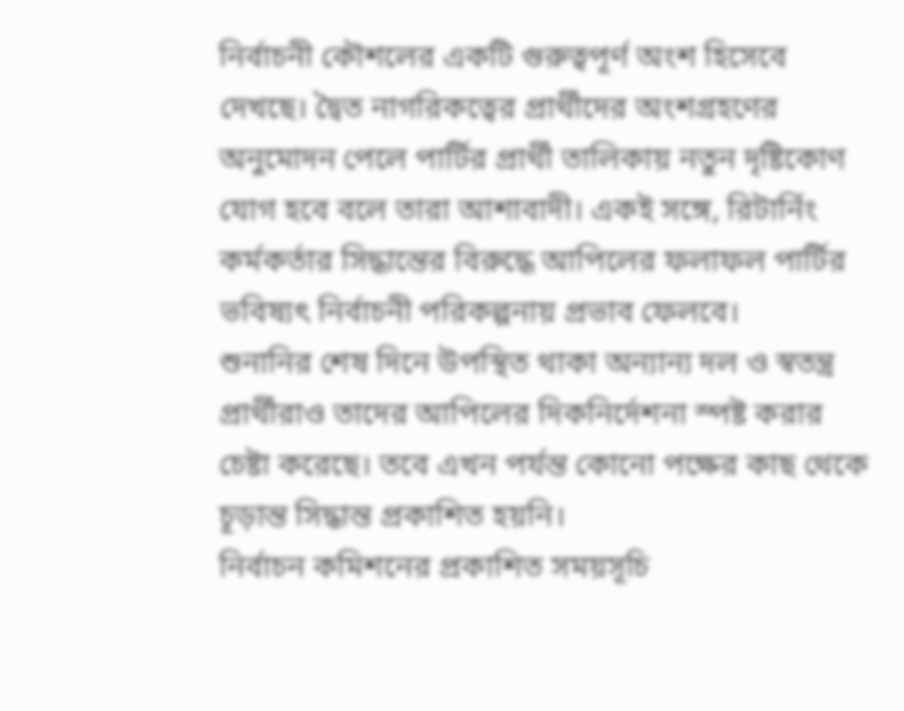নির্বাচনী কৌশলের একটি গুরুত্বপূর্ণ অংশ হিসেবে দেখছে। দ্বৈত নাগরিকত্বের প্রার্থীদের অংশগ্রহণের অনুমোদন পেলে পার্টির প্রার্থী তালিকায় নতুন দৃষ্টিকোণ যোগ হবে বলে তারা আশাবাদী। একই সঙ্গে, রিটার্নিং কর্মকর্তার সিদ্ধান্তের বিরুদ্ধে আপিলের ফলাফল পার্টির ভবিষ্যৎ নির্বাচনী পরিকল্পনায় প্রভাব ফেলবে।
শুনানির শেষ দিনে উপস্থিত থাকা অন্যান্য দল ও স্বতন্ত্র প্রার্থীরাও তাদের আপিলের দিকনির্দেশনা স্পষ্ট করার চেষ্টা করেছে। তবে এখন পর্যন্ত কোনো পক্ষের কাছ থেকে চূড়ান্ত সিদ্ধান্ত প্রকাশিত হয়নি।
নির্বাচন কমিশনের প্রকাশিত সময়সূচি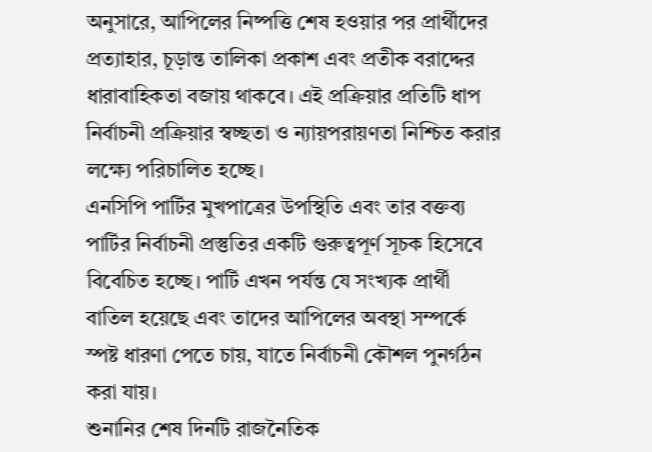অনুসারে, আপিলের নিষ্পত্তি শেষ হওয়ার পর প্রার্থীদের প্রত্যাহার, চূড়ান্ত তালিকা প্রকাশ এবং প্রতীক বরাদ্দের ধারাবাহিকতা বজায় থাকবে। এই প্রক্রিয়ার প্রতিটি ধাপ নির্বাচনী প্রক্রিয়ার স্বচ্ছতা ও ন্যায়পরায়ণতা নিশ্চিত করার লক্ষ্যে পরিচালিত হচ্ছে।
এনসিপি পার্টির মুখপাত্রের উপস্থিতি এবং তার বক্তব্য পার্টির নির্বাচনী প্রস্তুতির একটি গুরুত্বপূর্ণ সূচক হিসেবে বিবেচিত হচ্ছে। পার্টি এখন পর্যন্ত যে সংখ্যক প্রার্থী বাতিল হয়েছে এবং তাদের আপিলের অবস্থা সম্পর্কে স্পষ্ট ধারণা পেতে চায়, যাতে নির্বাচনী কৌশল পুনর্গঠন করা যায়।
শুনানির শেষ দিনটি রাজনৈতিক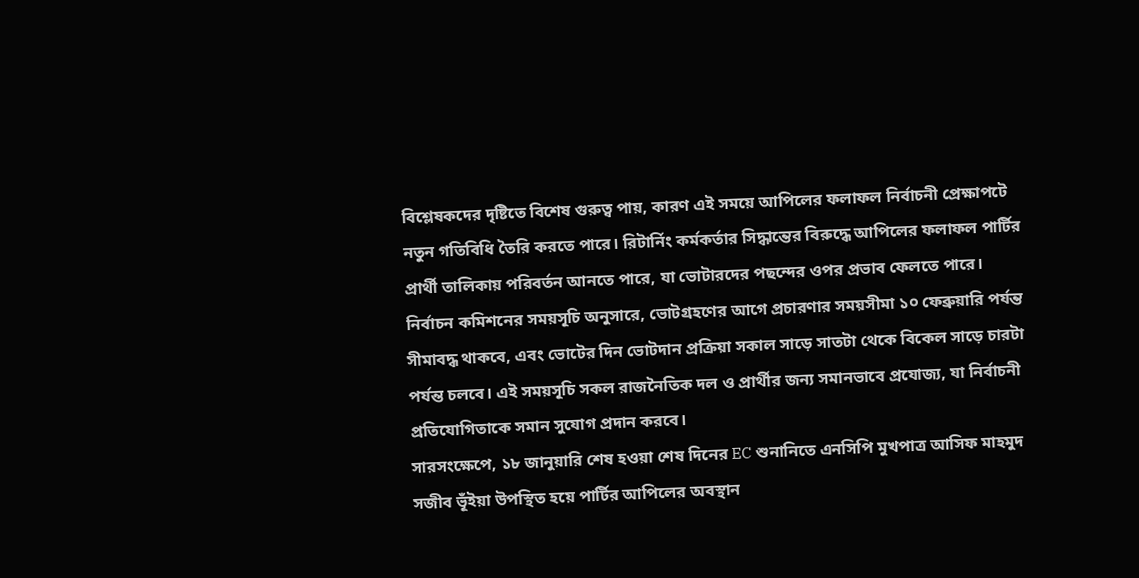বিশ্লেষকদের দৃষ্টিতে বিশেষ গুরুত্ব পায়, কারণ এই সময়ে আপিলের ফলাফল নির্বাচনী প্রেক্ষাপটে নতুন গতিবিধি তৈরি করতে পারে। রিটার্নিং কর্মকর্তার সিদ্ধান্তের বিরুদ্ধে আপিলের ফলাফল পার্টির প্রার্থী তালিকায় পরিবর্তন আনতে পারে, যা ভোটারদের পছন্দের ওপর প্রভাব ফেলতে পারে।
নির্বাচন কমিশনের সময়সূচি অনুসারে, ভোটগ্রহণের আগে প্রচারণার সময়সীমা ১০ ফেব্রুয়ারি পর্যন্ত সীমাবদ্ধ থাকবে, এবং ভোটের দিন ভোটদান প্রক্রিয়া সকাল সাড়ে সাতটা থেকে বিকেল সাড়ে চারটা পর্যন্ত চলবে। এই সময়সূচি সকল রাজনৈতিক দল ও প্রার্থীর জন্য সমানভাবে প্রযোজ্য, যা নির্বাচনী প্রতিযোগিতাকে সমান সুযোগ প্রদান করবে।
সারসংক্ষেপে, ১৮ জানুয়ারি শেষ হওয়া শেষ দিনের EC শুনানিতে এনসিপি মুখপাত্র আসিফ মাহমুদ সজীব ভূঁইয়া উপস্থিত হয়ে পার্টির আপিলের অবস্থান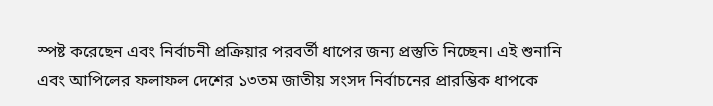স্পষ্ট করেছেন এবং নির্বাচনী প্রক্রিয়ার পরবর্তী ধাপের জন্য প্রস্তুতি নিচ্ছেন। এই শুনানি এবং আপিলের ফলাফল দেশের ১৩তম জাতীয় সংসদ নির্বাচনের প্রারম্ভিক ধাপকে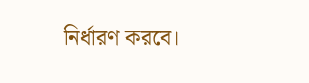নির্ধারণ করবে।